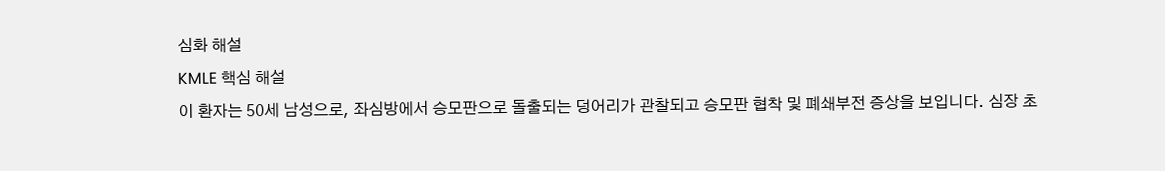심화 해설
KMLE 핵심 해설
이 환자는 50세 남성으로, 좌심방에서 승모판으로 돌출되는 덩어리가 관찰되고 승모판 협착 및 폐쇄부전 증상을 보입니다. 심장 초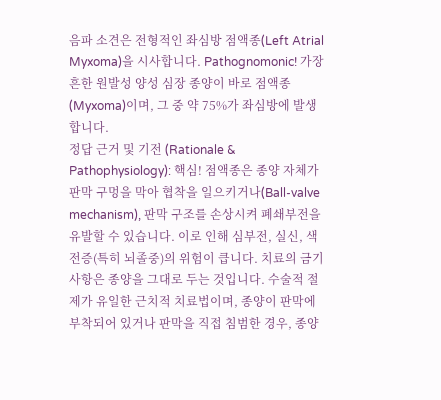음파 소견은 전형적인 좌심방 점액종(Left Atrial Myxoma)을 시사합니다. Pathognomonic! 가장 흔한 원발성 양성 심장 종양이 바로 점액종(Myxoma)이며, 그 중 약 75%가 좌심방에 발생합니다.
정답 근거 및 기전 (Rationale & Pathophysiology): 핵심! 점액종은 종양 자체가 판막 구멍을 막아 협착을 일으키거나(Ball-valve mechanism), 판막 구조를 손상시켜 폐쇄부전을 유발할 수 있습니다. 이로 인해 심부전, 실신, 색전증(특히 뇌졸중)의 위험이 큽니다. 치료의 금기 사항은 종양을 그대로 두는 것입니다. 수술적 절제가 유일한 근치적 치료법이며, 종양이 판막에 부착되어 있거나 판막을 직접 침범한 경우, 종양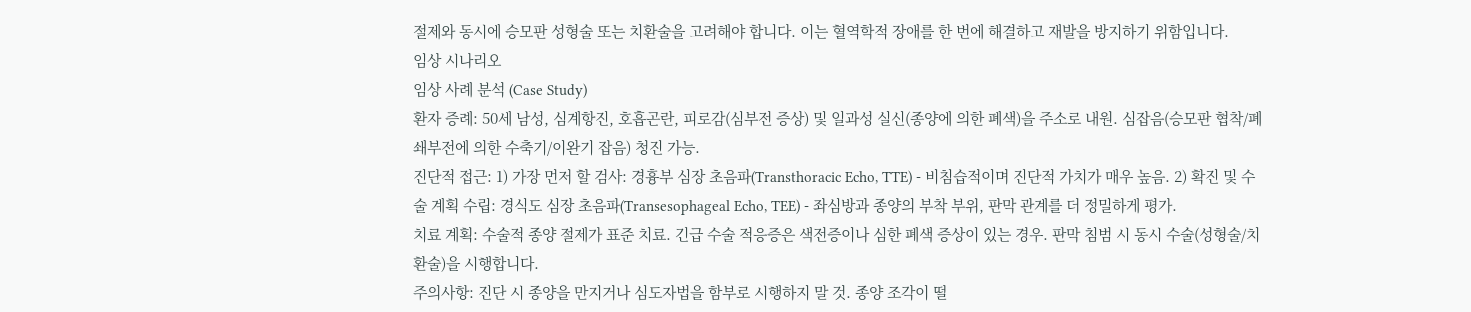절제와 동시에 승모판 성형술 또는 치환술을 고려해야 합니다. 이는 혈역학적 장애를 한 번에 해결하고 재발을 방지하기 위함입니다.
임상 시나리오
임상 사례 분석 (Case Study)
환자 증례: 50세 남성, 심계항진, 호흡곤란, 피로감(심부전 증상) 및 일과성 실신(종양에 의한 폐색)을 주소로 내원. 심잡음(승모판 협착/폐쇄부전에 의한 수축기/이완기 잡음) 청진 가능.
진단적 접근: 1) 가장 먼저 할 검사: 경흉부 심장 초음파(Transthoracic Echo, TTE) - 비침습적이며 진단적 가치가 매우 높음. 2) 확진 및 수술 계획 수립: 경식도 심장 초음파(Transesophageal Echo, TEE) - 좌심방과 종양의 부착 부위, 판막 관계를 더 정밀하게 평가.
치료 계획: 수술적 종양 절제가 표준 치료. 긴급 수술 적응증은 색전증이나 심한 폐색 증상이 있는 경우. 판막 침범 시 동시 수술(성형술/치환술)을 시행합니다.
주의사항: 진단 시 종양을 만지거나 심도자법을 함부로 시행하지 말 것. 종양 조각이 떨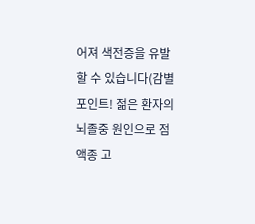어져 색전증을 유발할 수 있습니다(감별 포인트! 젊은 환자의 뇌졸중 원인으로 점액종 고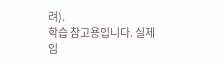려).
학습 참고용입니다. 실제 임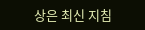상은 최신 지침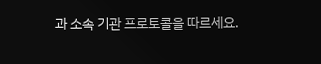과 소속 기관 프로토콜을 따르세요.